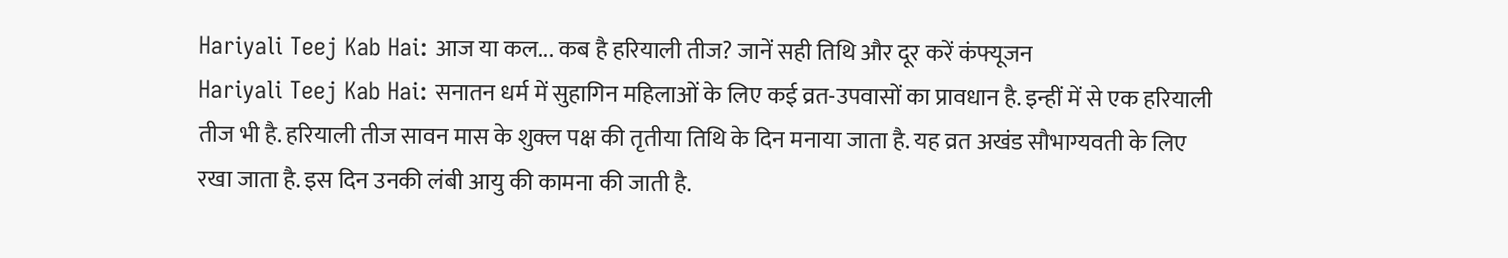Hariyali Teej Kab Hai: आज या कल... कब है हरियाली तीज? जानें सही तिथि और दूर करें कंफ्यूजन
Hariyali Teej Kab Hai: सनातन धर्म में सुहागिन महिलाओं के लिए कई व्रत-उपवासों का प्रावधान है. इन्हीं में से एक हरियाली तीज भी है. हरियाली तीज सावन मास के शुक्ल पक्ष की तृतीया तिथि के दिन मनाया जाता है. यह व्रत अखंड सौभाग्यवती के लिए रखा जाता है. इस दिन उनकी लंबी आयु की कामना की जाती है.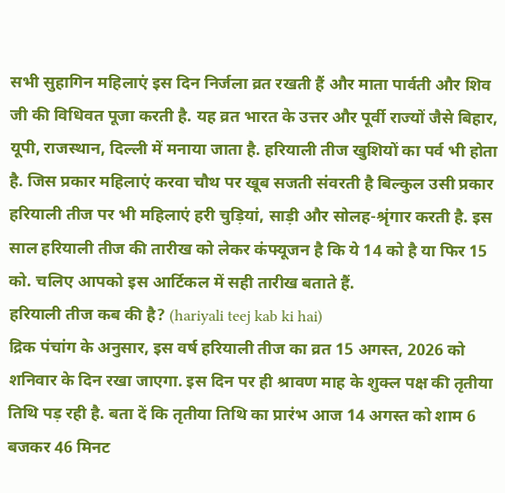सभी सुहागिन महिलाएं इस दिन निर्जला व्रत रखती हैं और माता पार्वती और शिव जी की विधिवत पूजा करती है. यह व्रत भारत के उत्तर और पूर्वी राज्यों जैसे बिहार, यूपी, राजस्थान, दिल्ली में मनाया जाता है. हरियाली तीज खुशियों का पर्व भी होता है. जिस प्रकार महिलाएं करवा चौथ पर खूब सजती संवरती है बिल्कुल उसी प्रकार हरियाली तीज पर भी महिलाएं हरी चुड़ियां, साड़ी और सोलह-श्रृंगार करती है. इस साल हरियाली तीज की तारीख को लेकर कंफ्यूजन है कि ये 14 को है या फिर 15 को. चलिए आपको इस आर्टिकल में सही तारीख बताते हैं.
हरियाली तीज कब की है? (hariyali teej kab ki hai)
द्रिक पंचांग के अनुसार, इस वर्ष हरियाली तीज का व्रत 15 अगस्त, 2026 को शनिवार के दिन रखा जाएगा. इस दिन पर ही श्रावण माह के शुक्ल पक्ष की तृतीया तिथि पड़ रही है. बता दें कि तृतीया तिथि का प्रारंभ आज 14 अगस्त को शाम 6 बजकर 46 मिनट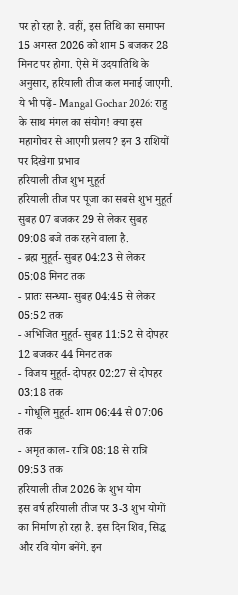पर हो रहा है. वहीं, इस तिथि का समापन 15 अगस्त 2026 को शाम 5 बजकर 28 मिनट पर होगा. ऐसे में उदयातिथि के अनुसार, हरियाली तीज कल मनाई जाएगी.
ये भी पढ़ें- Mangal Gochar 2026: राहु के साथ मंगल का संयोग! क्या इस महागोचर से आएगी प्रलय? इन 3 राशियों पर दिखेगा प्रभाव
हरियाली तीज शुभ मुहूर्त
हरियाली तीज पर पूजा का सबसे शुभ मुहूर्त सुबह 07 बजकर 29 से लेकर सुबह 09:08 बजे तक रहने वाला है.
- ब्रह्म मुहूर्त- सुबह 04:23 से लेकर 05:08 मिनट तक
- प्रातः सन्ध्या- सुबह 04:45 से लेकर 05:52 तक
- अभिजित मुहूर्त- सुबह 11:52 से दोपहर 12 बजकर 44 मिनट तक
- विजय मुहूर्त- दोपहर 02:27 से दोपहर 03:18 तक
- गोधूलि मुहूर्त- शाम 06:44 से 07:06 तक
- अमृत काल- रात्रि 08:18 से रात्रि 09:53 तक
हरियाली तीज 2026 के शुभ योग
इस वर्ष हरियाली तीज पर 3-3 शुभ योगों का निर्माण हो रहा है. इस दिन शिव, सिद्ध और रवि योग बनेंगे. इन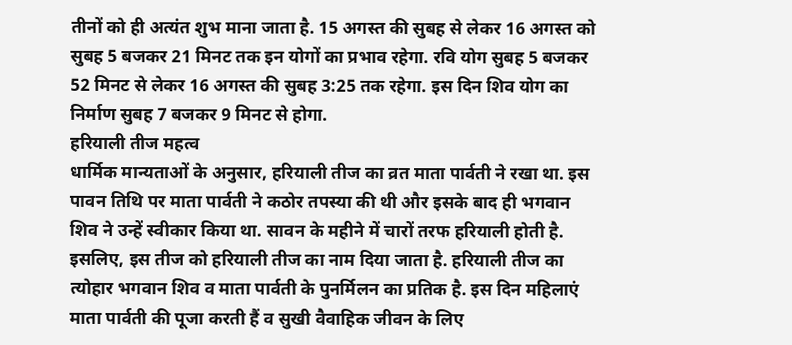तीनों को ही अत्यंत शुभ माना जाता है. 15 अगस्त की सुबह से लेकर 16 अगस्त को सुबह 5 बजकर 21 मिनट तक इन योगों का प्रभाव रहेगा. रवि योग सुबह 5 बजकर 52 मिनट से लेकर 16 अगस्त की सुबह 3:25 तक रहेगा. इस दिन शिव योग का निर्माण सुबह 7 बजकर 9 मिनट से होगा.
हरियाली तीज महत्व
धार्मिक मान्यताओं के अनुसार, हरियाली तीज का व्रत माता पार्वती ने रखा था. इस पावन तिथि पर माता पार्वती ने कठोर तपस्या की थी और इसके बाद ही भगवान शिव ने उन्हें स्वीकार किया था. सावन के महीने में चारों तरफ हरियाली होती है. इसलिए, इस तीज को हरियाली तीज का नाम दिया जाता है. हरियाली तीज का त्योहार भगवान शिव व माता पार्वती के पुनर्मिलन का प्रतिक है. इस दिन महिलाएं माता पार्वती की पूजा करती हैं व सुखी वैवाहिक जीवन के लिए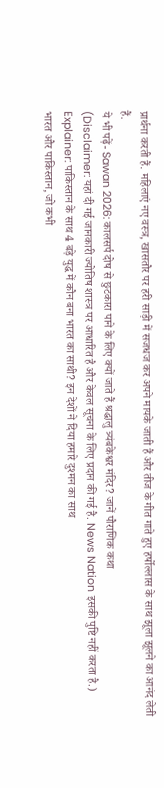प्रार्थना करती हैं. महिलाएं नए वस्त्र, खासतौर पर हरी साड़ी में सजधज कर अपने मायके जाती हैं और तीज के गीत गाते हुए हर्षोल्लास के साथ झूला झूलने का आनंद लेती हैं.
ये भी पढ़ें- Sawan 2026: कालसर्प दोष से छुटकारा पाने के लिए क्यों जाते हैं श्रद्धालु त्र्यंबकेश्वर मंदिर? जानें पौराणिक कथा
(Disclaimer: यहां दी गई जानकारी ज्योतिष शास्त्र पर आधारित है और केवल सूचना के लिए प्रदान की गई है. News Nation इसकी पुष्टि नहीं करता है.)
Explainer: पाकिस्तान के साथ 4 बड़े युद्ध में कौन बना भारत का साथी? इन देशों ने दिया हमारे दुश्मन का साथ
भारत और पाकिस्तान, जो कभी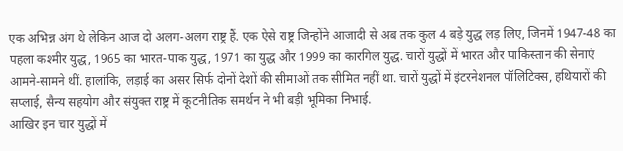एक अभिन्न अंग थे लेकिन आज दो अलग-अलग राष्ट्र हैं. एक ऐसे राष्ट्र जिन्होंने आजादी से अब तक कुल 4 बड़े युद्ध लड़ लिए, जिनमें 1947-48 का पहला कश्मीर युद्ध, 1965 का भारत-पाक युद्ध, 1971 का युद्ध और 1999 का कारगिल युद्ध. चारों युद्धों में भारत और पाकिस्तान की सेनाएं आमने-सामने थीं. हालांकि, लड़ाई का असर सिर्फ दोनों देशों की सीमाओं तक सीमित नहीं था. चारों युद्धों में इंटरनेशनल पॉलिटिक्स, हथियारों की सप्लाई, सैन्य सहयोग और संयुक्त राष्ट्र में कूटनीतिक समर्थन ने भी बड़ी भूमिका निभाई.
आखिर इन चार युद्धों में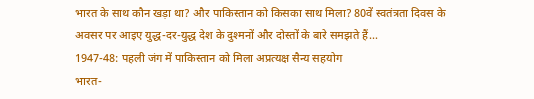भारत के साथ कौन खड़ा था? और पाकिस्तान को किसका साथ मिला? 80वें स्वतंत्रता दिवस के अवसर पर आइए युद्ध-दर-युद्ध देश के दुश्मनों और दोस्तों के बारे समझते हैं…
1947-48: पहली जंग में पाकिस्तान को मिला अप्रत्यक्ष सैन्य सहयोग
भारत-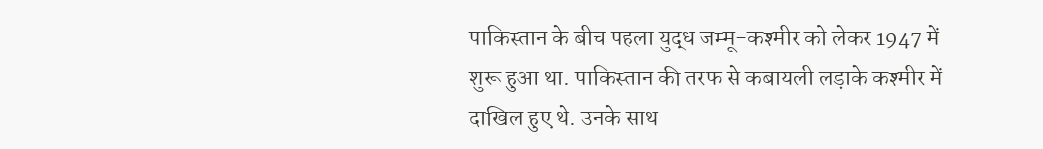पाकिस्तान के बीच पहला युद्ध जम्मू-कश्मीर को लेकर 1947 में शुरू हुआ था. पाकिस्तान की तरफ से कबायली लड़ाके कश्मीर में दाखिल हुए थे. उनके साथ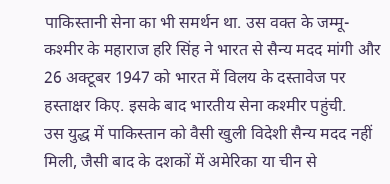पाकिस्तानी सेना का भी समर्थन था. उस वक्त के जम्मू-कश्मीर के महाराज हरि सिंह ने भारत से सैन्य मदद मांगी और 26 अक्टूबर 1947 को भारत में विलय के दस्तावेज पर हस्ताक्षर किए. इसके बाद भारतीय सेना कश्मीर पहुंची.
उस युद्ध में पाकिस्तान को वैसी खुली विदेशी सैन्य मदद नहीं मिली, जैसी बाद के दशकों में अमेरिका या चीन से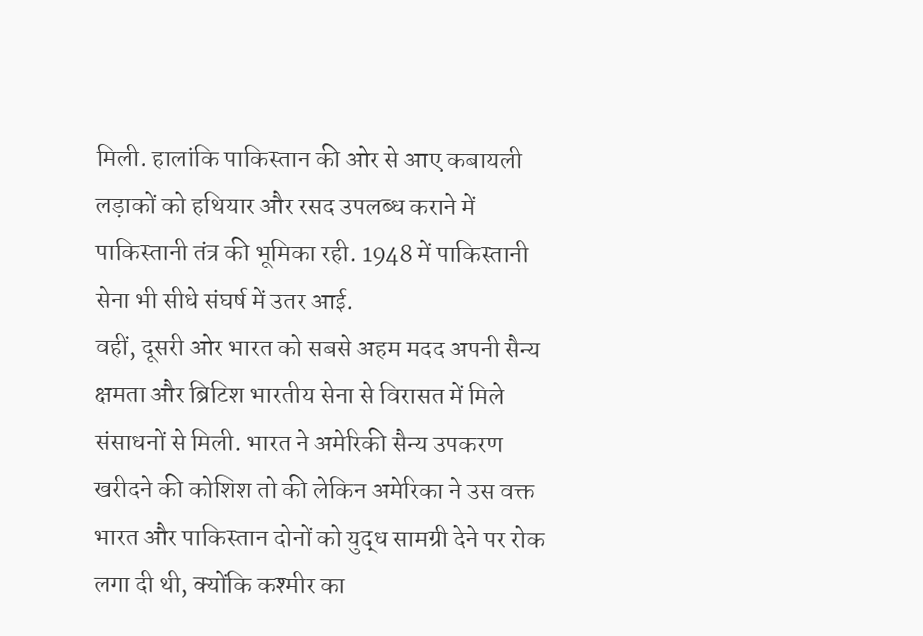मिली. हालांकि पाकिस्तान की ओर से आए कबायली लड़ाकों को हथियार और रसद उपलब्ध कराने में पाकिस्तानी तंत्र की भूमिका रही. 1948 में पाकिस्तानी सेना भी सीधे संघर्ष में उतर आई.
वहीं, दूसरी ओर भारत को सबसे अहम मदद अपनी सैन्य क्षमता और ब्रिटिश भारतीय सेना से विरासत में मिले संसाधनों से मिली. भारत ने अमेरिकी सैन्य उपकरण खरीदने की कोशिश तो की लेकिन अमेरिका ने उस वक्त भारत और पाकिस्तान दोनों को युद्ध सामग्री देने पर रोक लगा दी थी, क्योंकि कश्मीर का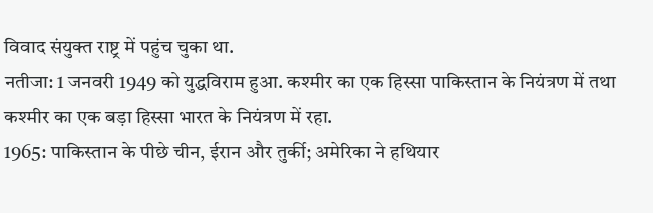विवाद संयुक्त राष्ट्र में पहुंच चुका था.
नतीजा: 1 जनवरी 1949 को युद्धविराम हुआ. कश्मीर का एक हिस्सा पाकिस्तान के नियंत्रण में तथा कश्मीर का एक बड़ा हिस्सा भारत के नियंत्रण में रहा.
1965: पाकिस्तान के पीछे चीन, ईरान और तुर्की; अमेरिका ने हथियार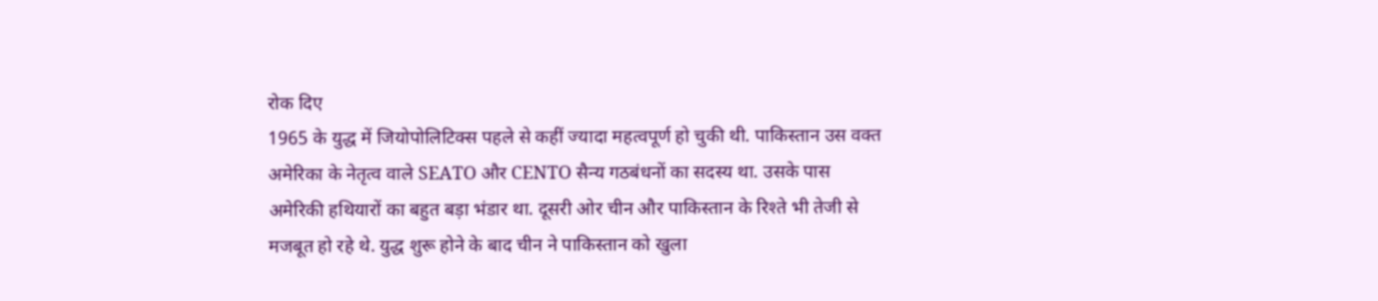रोक दिए
1965 के युद्ध में जियोपोलिटिक्स पहले से कहीं ज्यादा महत्वपूर्ण हो चुकी थी. पाकिस्तान उस वक्त अमेरिका के नेतृत्व वाले SEATO और CENTO सैन्य गठबंधनों का सदस्य था. उसके पास अमेरिकी हथियारों का बहुत बड़ा भंडार था. दूसरी ओर चीन और पाकिस्तान के रिश्ते भी तेजी से मजबूत हो रहे थे. युद्ध शुरू होने के बाद चीन ने पाकिस्तान को खुला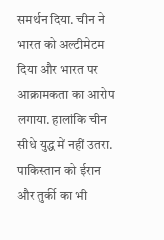समर्थन दिया. चीन ने भारत को अल्टीमेटम दिया और भारत पर आक्रामकता का आरोप लगाया. हालांकि चीन सीधे युद्ध में नहीं उतरा.
पाकिस्तान को ईरान और तुर्की का भी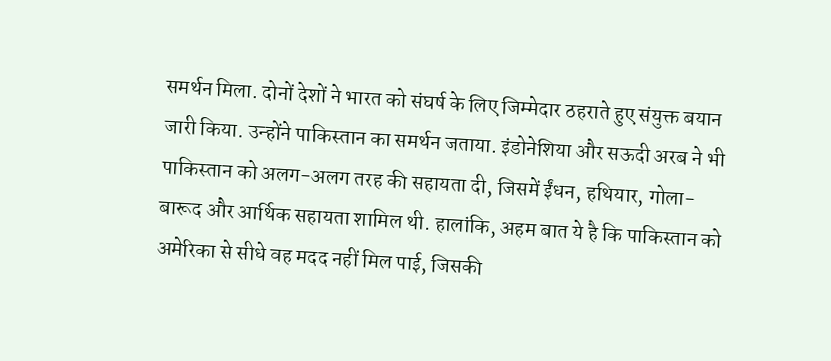समर्थन मिला. दोनों देशों ने भारत को संघर्ष के लिए जिम्मेदार ठहराते हुए संयुक्त बयान जारी किया. उन्होंने पाकिस्तान का समर्थन जताया. इंडोनेशिया और सऊदी अरब ने भी पाकिस्तान को अलग-अलग तरह की सहायता दी, जिसमें ईंधन, हथियार, गोला-बारूद और आर्थिक सहायता शामिल थी. हालांकि, अहम बात ये है कि पाकिस्तान को अमेरिका से सीधे वह मदद नहीं मिल पाई, जिसकी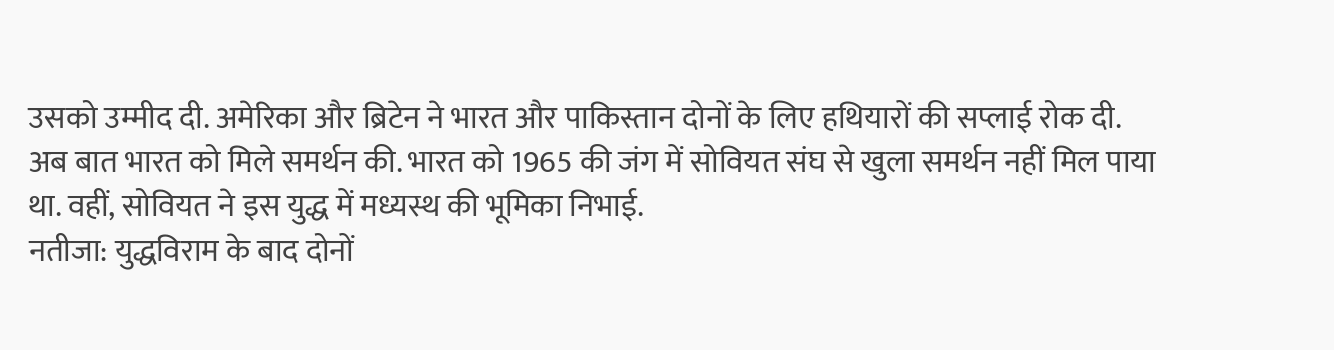उसको उम्मीद दी. अमेरिका और ब्रिटेन ने भारत और पाकिस्तान दोनों के लिए हथियारों की सप्लाई रोक दी.
अब बात भारत को मिले समर्थन की. भारत को 1965 की जंग में सोवियत संघ से खुला समर्थन नहीं मिल पाया था. वहीं, सोवियत ने इस युद्ध में मध्यस्थ की भूमिका निभाई.
नतीजा: युद्धविराम के बाद दोनों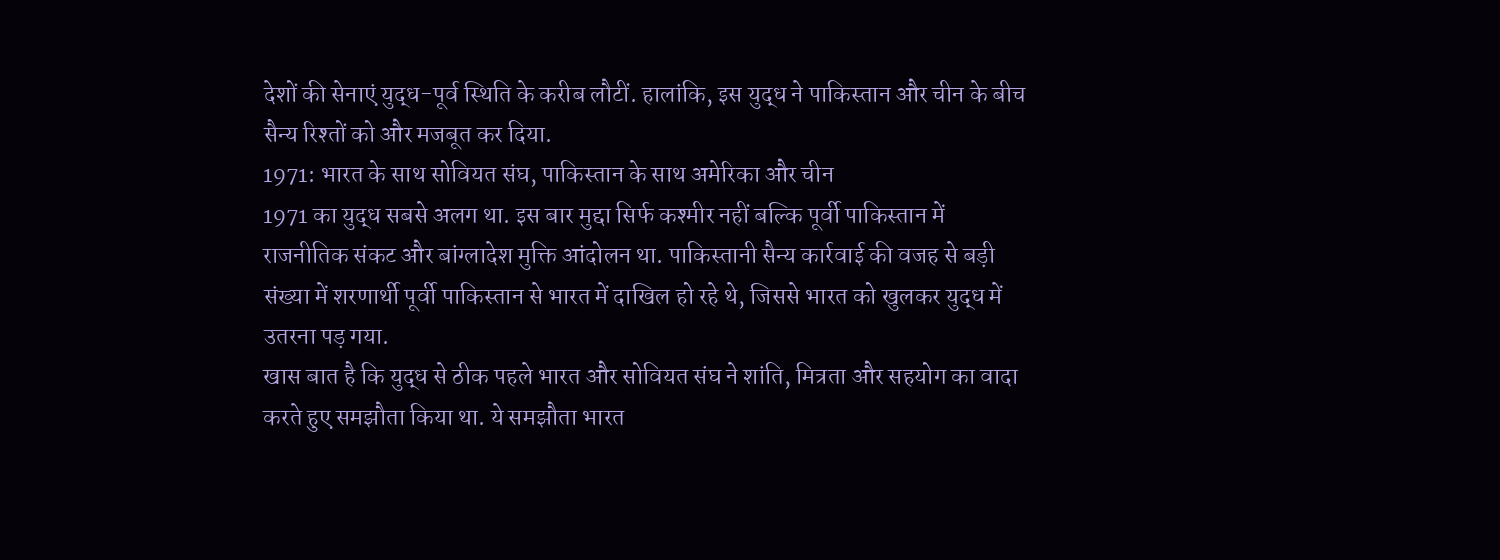देशों की सेनाएं युद्ध-पूर्व स्थिति के करीब लौटीं. हालांकि, इस युद्ध ने पाकिस्तान और चीन के बीच सैन्य रिश्तों को और मजबूत कर दिया.
1971: भारत के साथ सोवियत संघ, पाकिस्तान के साथ अमेरिका और चीन
1971 का युद्ध सबसे अलग था. इस बार मुद्दा सिर्फ कश्मीर नहीं बल्कि पूर्वी पाकिस्तान में राजनीतिक संकट और बांग्लादेश मुक्ति आंदोलन था. पाकिस्तानी सैन्य कार्रवाई की वजह से बड़ी संख्या में शरणार्थी पूर्वी पाकिस्तान से भारत में दाखिल हो रहे थे, जिससे भारत को खुलकर युद्ध में उतरना पड़ गया.
खास बात है कि युद्ध से ठीक पहले भारत और सोवियत संघ ने शांति, मित्रता और सहयोग का वादा करते हुए समझौता किया था. ये समझौता भारत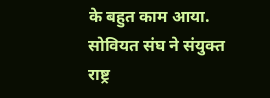के बहुत काम आया. सोवियत संघ ने संयुक्त राष्ट्र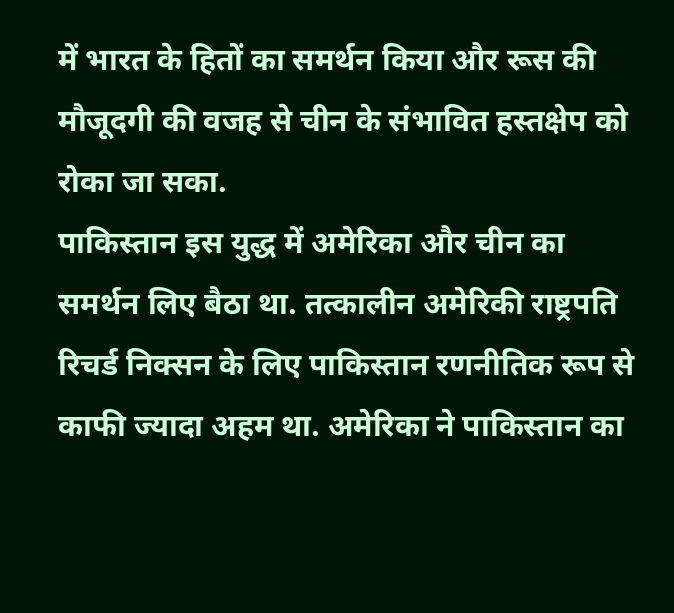में भारत के हितों का समर्थन किया और रूस की मौजूदगी की वजह से चीन के संभावित हस्तक्षेप को रोका जा सका.
पाकिस्तान इस युद्ध में अमेरिका और चीन का समर्थन लिए बैठा था. तत्कालीन अमेरिकी राष्ट्रपति रिचर्ड निक्सन के लिए पाकिस्तान रणनीतिक रूप से काफी ज्यादा अहम था. अमेरिका ने पाकिस्तान का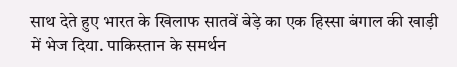साथ देते हुए भारत के खिलाफ सातवें बेड़े का एक हिस्सा बंगाल की खाड़ी में भेज दिया. पाकिस्तान के समर्थन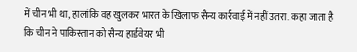में चीन भी था, हालांकि वह खुलकर भारत के खिलाफ सैन्य कार्रवाई में नहीं उतरा. कहा जाता है कि चीन ने पाकिस्तान को सैन्य हार्डवेयर भी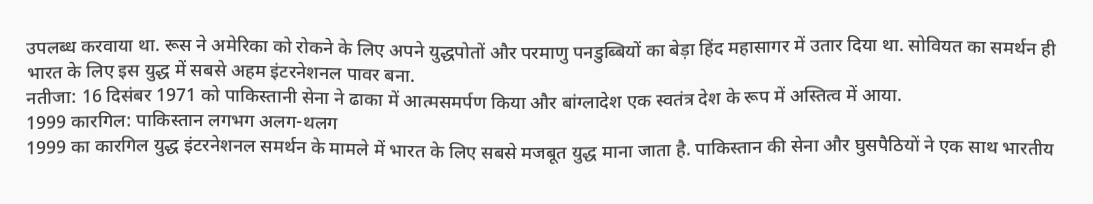उपलब्ध करवाया था. रूस ने अमेरिका को रोकने के लिए अपने युद्धपोतों और परमाणु पनडुब्बियों का बेड़ा हिंद महासागर में उतार दिया था. सोवियत का समर्थन ही भारत के लिए इस युद्ध में सबसे अहम इंटरनेशनल पावर बना.
नतीजा: 16 दिसंबर 1971 को पाकिस्तानी सेना ने ढाका में आत्मसमर्पण किया और बांग्लादेश एक स्वतंत्र देश के रूप में अस्तित्व में आया.
1999 कारगिल: पाकिस्तान लगभग अलग-थलग
1999 का कारगिल युद्ध इंटरनेशनल समर्थन के मामले में भारत के लिए सबसे मजबूत युद्ध माना जाता है. पाकिस्तान की सेना और घुसपैठियों ने एक साथ भारतीय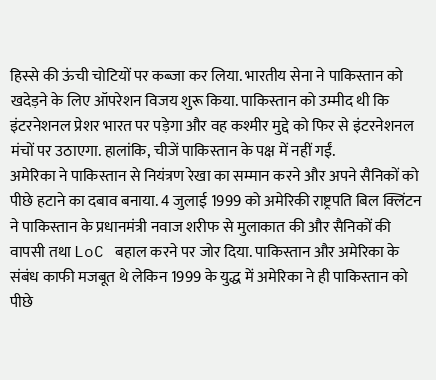हिस्से की ऊंची चोटियों पर कब्जा कर लिया. भारतीय सेना ने पाकिस्तान को खदेड़ने के लिए ऑपरेशन विजय शुरू किया. पाकिस्तान को उम्मीद थी कि इंटरनेशनल प्रेशर भारत पर पड़ेगा और वह कश्मीर मुद्दे को फिर से इंटरनेशनल मंचों पर उठाएगा. हालांकि, चीजें पाकिस्तान के पक्ष में नहीं गईं.
अमेरिका ने पाकिस्तान से नियंत्रण रेखा का सम्मान करने और अपने सैनिकों को पीछे हटाने का दबाव बनाया. 4 जुलाई 1999 को अमेरिकी राष्ट्रपति बिल क्लिंटन ने पाकिस्तान के प्रधानमंत्री नवाज शरीफ से मुलाकात की और सैनिकों की वापसी तथा LoC बहाल करने पर जोर दिया. पाकिस्तान और अमेरिका के संबंध काफी मजबूत थे लेकिन 1999 के युद्ध में अमेरिका ने ही पाकिस्तान को पीछे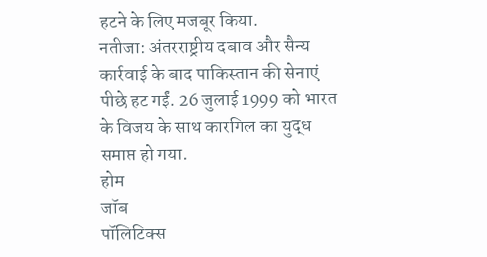हटने के लिए मजबूर किया.
नतीजा: अंतरराष्ट्रीय दबाव और सैन्य कार्रवाई के बाद पाकिस्तान की सेनाएं पीछे हट गईं. 26 जुलाई 1999 को भारत के विजय के साथ कारगिल का युद्ध समाप्त हो गया.
होम
जॉब
पॉलिटिक्स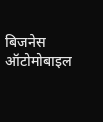बिजनेस
ऑटोमोबाइल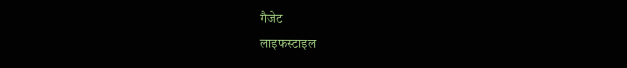गैजेट
लाइफस्टाइल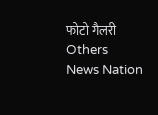फोटो गैलरी
Others
News Nation